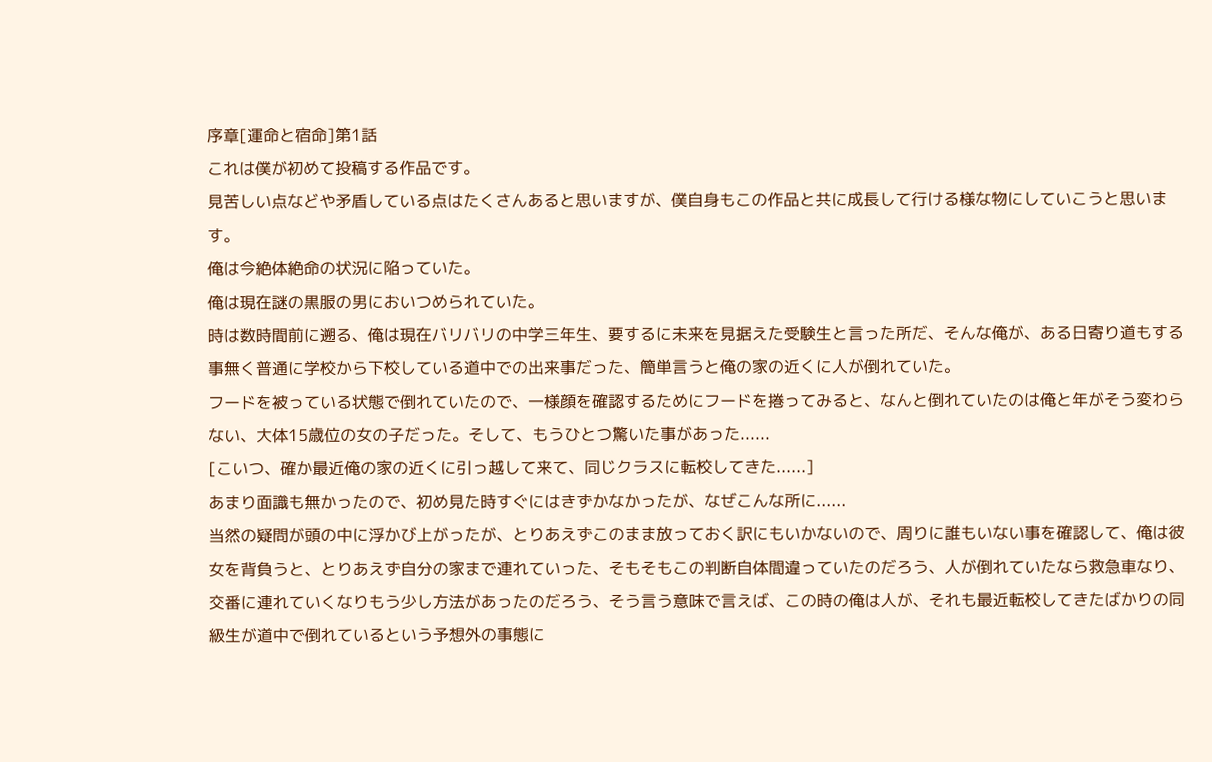序章[運命と宿命]第1話
これは僕が初めて投稿する作品です。
見苦しい点などや矛盾している点はたくさんあると思いますが、僕自身もこの作品と共に成長して行ける様な物にしていこうと思います。
俺は今絶体絶命の状況に陥っていた。
俺は現在謎の黒服の男においつめられていた。
時は数時間前に遡る、俺は現在バリバリの中学三年生、要するに未来を見据えた受験生と言った所だ、そんな俺が、ある日寄り道もする事無く普通に学校から下校している道中での出来事だった、簡単言うと俺の家の近くに人が倒れていた。
フードを被っている状態で倒れていたので、一様顔を確認するためにフードを捲ってみると、なんと倒れていたのは俺と年がそう変わらない、大体15歳位の女の子だった。そして、もうひとつ驚いた事があった......
[こいつ、確か最近俺の家の近くに引っ越して来て、同じクラスに転校してきた......]
あまり面識も無かったので、初め見た時すぐにはきずかなかったが、なぜこんな所に......
当然の疑問が頭の中に浮かび上がったが、とりあえずこのまま放っておく訳にもいかないので、周りに誰もいない事を確認して、俺は彼女を背負うと、とりあえず自分の家まで連れていった、そもそもこの判断自体間違っていたのだろう、人が倒れていたなら救急車なり、交番に連れていくなりもう少し方法があったのだろう、そう言う意味で言えば、この時の俺は人が、それも最近転校してきたばかりの同級生が道中で倒れているという予想外の事態に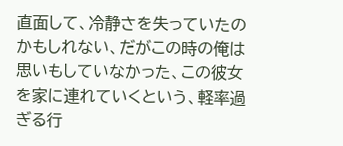直面して、冷静さを失っていたのかもしれない、だがこの時の俺は思いもしていなかった、この彼女を家に連れていくという、軽率過ぎる行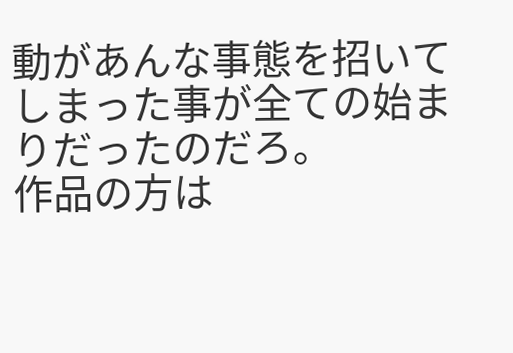動があんな事態を招いてしまった事が全ての始まりだったのだろ。
作品の方は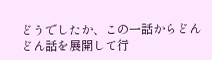どうでしたか、この一話からどんどん話を展開して行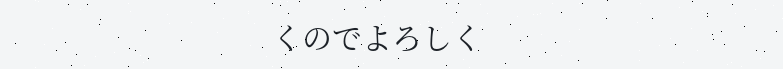くのでよろしく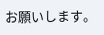お願いします。